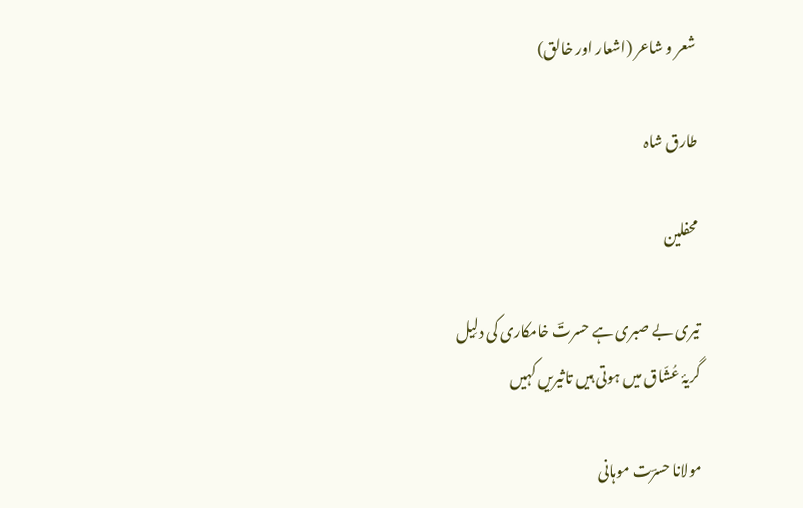شعر و شاعر (اشعار اور خالق)

طارق شاہ

محفلین

تیری بے صبری ہے حسرتؔ خامکاری کی دلِیل
گریۂ عُشّاق میں ہوتی ہیں تاثیریں کہیں

مولانا حسرؔت موہانی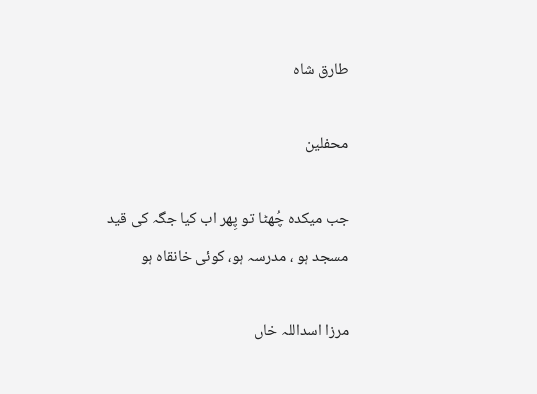طارق شاہ

محفلین

جب میکدہ چُھٹا تو پِھر اب کیا جگہ کی قید
مسجد ہو ، مدرسہ ہو، کوئی خانقاہ ہو

مرزا اسداللہ خاں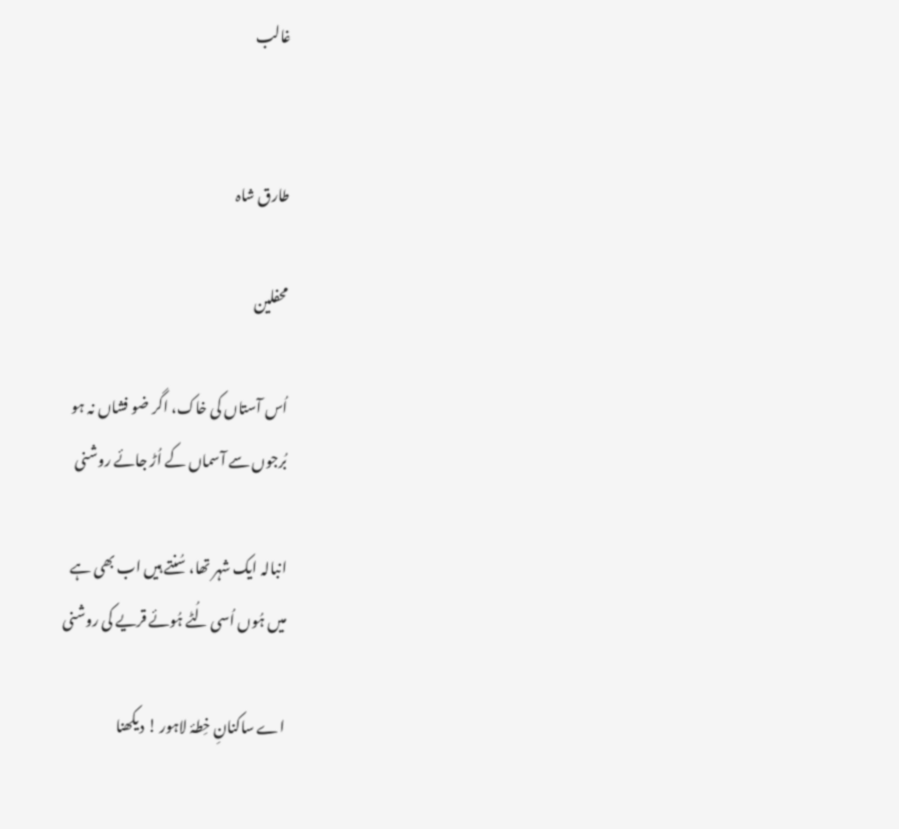غالب


طارق شاہ

محفلین

اُس آستاں کی خاک، اگر ضو فشاں نہ ہو
بُرجوں سے آسماں کے اُڑ جائے روشنی

انبالہ ایک شہر تھا، سُنتے ہیں اب بھی ہے
میں ہُوں اُسی لُٹے ہُوئے قریے کی روشنی

اے ساکنانِ خِطۂ لاہور ! دیکھنا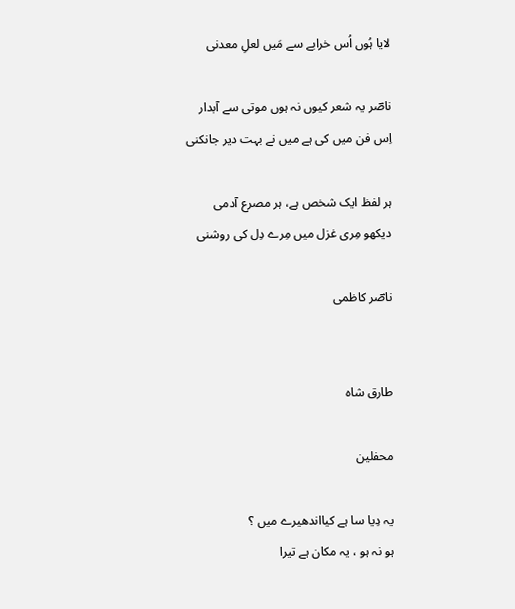لایا ہُوں اُس خرابے سے مَیں لعلِ معدنی

ناصؔر یہ شعر کیوں نہ ہوں موتی سے آبدار
اِس فن میں کی ہے میں نے بہت دیر جانکنی

ہر لفظ ایک شخص ہے، ہر مصرع آدمی
دیکھو مِری غزل میں مِرے دِل کی روشنی

ناصؔر کاظمی


طارق شاہ

محفلین

یہ دِیا سا ہے کیااندھیرے میں ؟
ہو نہ ہو ، یہ مکان ہے تیرا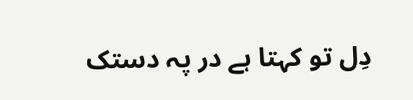دِل تو کہتا ہے در پہ دستک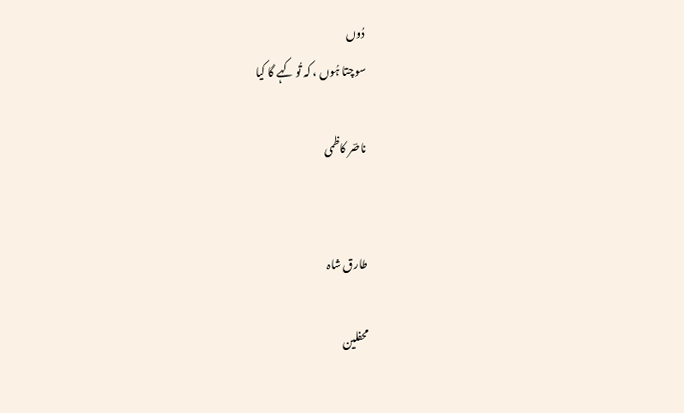دُوں
سوچتا ہُوں ، کہ تُو کہے گا کیا

ناصؔر کاظمی


طارق شاہ

محفلین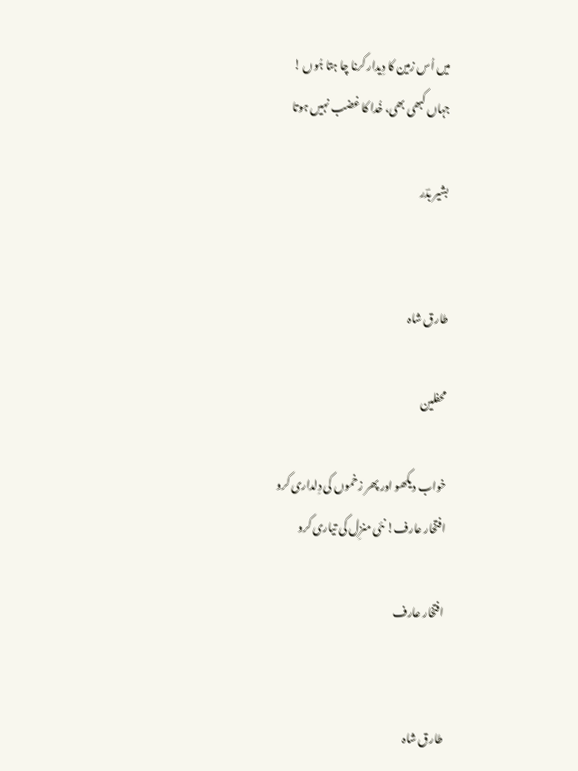میں اُس زمین کا دِیدار کرنا چا ہتا ہُوں !
جہاں کبھی بھی، خُدا کا غضب نہیں ہوتا

بشیر بدؔر


طارق شاہ

محفلین

خواب دیکھو اور پھر زخموں کی دِلداری کرو
افتخار عارف! نئی منزِل کی تیاری کرو

افتخار عارف


طارق شاہ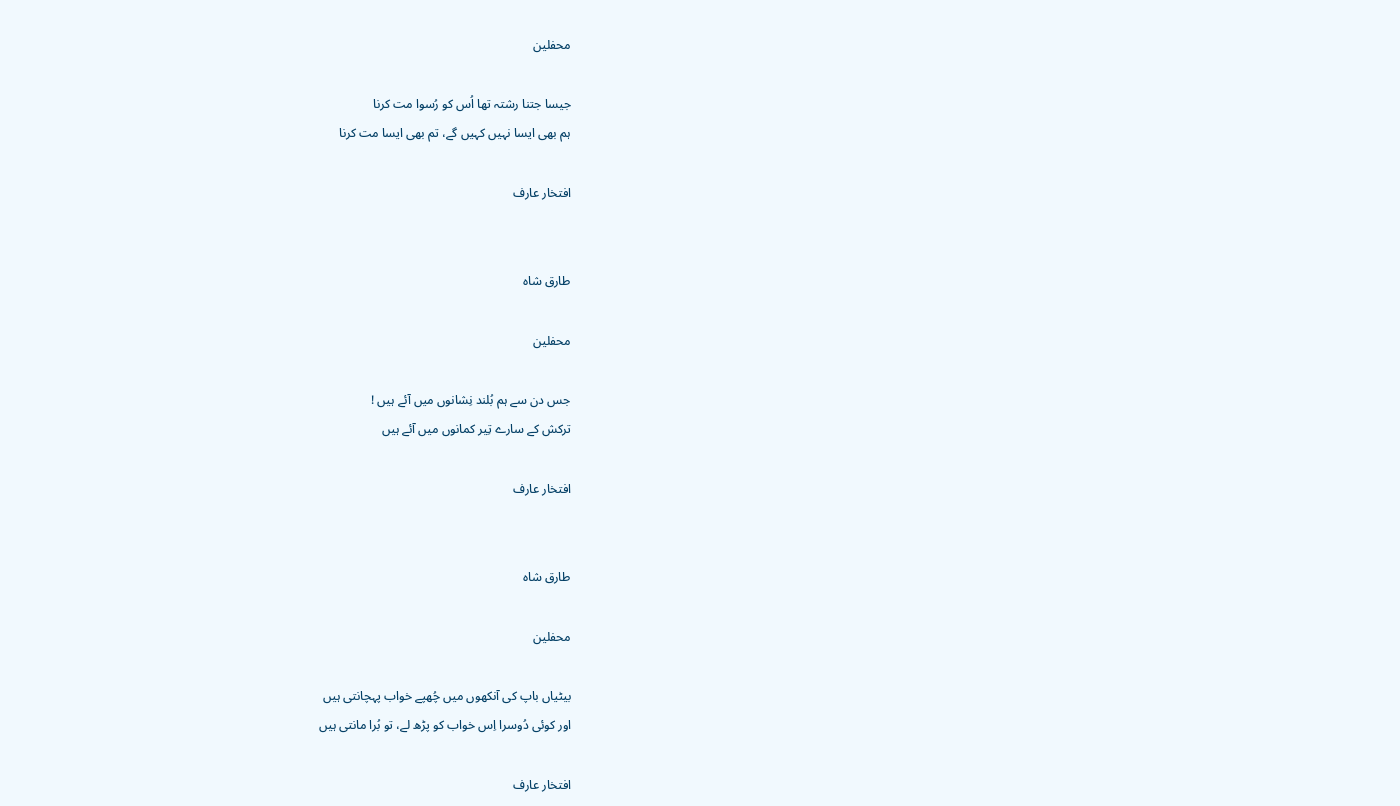محفلین

جیسا جتنا رشتہ تھا اُس کو رُسوا مت کرنا
ہم بھی ایسا نہیں کہیں گے، تم بھی ایسا مت کرنا

افتخار عارف


طارق شاہ

محفلین

جس دن سے ہم بُلند نِشانوں میں آئے ہیں !
ترکش کے سارے تِیر کمانوں میں آئے ہیں

افتخار عارف


طارق شاہ

محفلین

بیٹیاں باپ کی آنکھوں میں چُھپے خواب پہچانتی ہیں
اور کوئی دُوسرا اِس خواب کو پڑھ لے، تو بُرا مانتی ہیں

افتخار عارف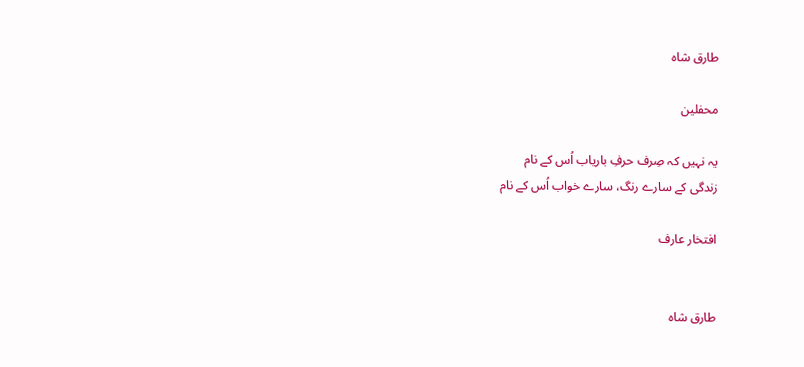طارق شاہ

محفلین

یہ نہیں کہ صِرف حرفِ باریاب اُس کے نام
زندگی کے سارے رنگ، سارے خواب اُس کے نام

افتخار عارف


طارق شاہ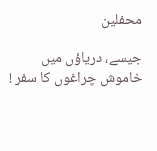محفلین

جیسے، دریاؤں میں خاموش چراغوں کا سفر !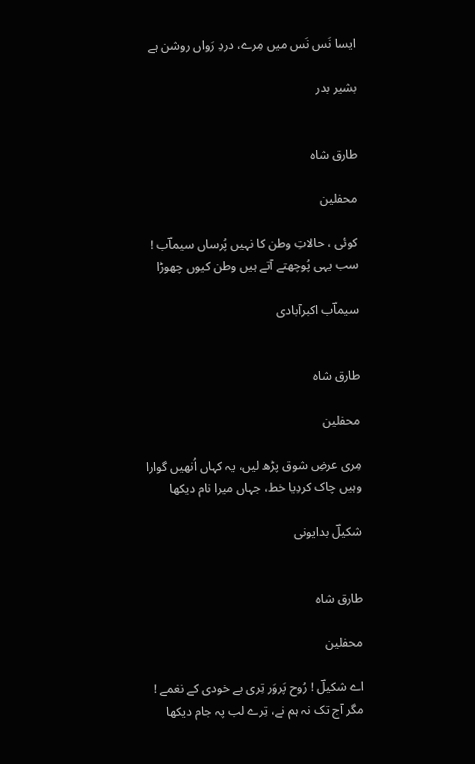ایسا نَس نَس میں مِرے، دردِ رَواں روشن ہے

بشیر بدر


طارق شاہ

محفلین

کوئی ، حالاتِ وطن کا نہیں پُرساں سیماؔب !
سب یہی پُوچھتے آتے ہیں وطن کیوں چھوڑا

سیماؔب اکبرآبادی


طارق شاہ

محفلین

مِری عرضِ شوق پڑھ لیں، یہ کہاں اُنھیں گوارا
وہیں چاک کردِیا خط، جہاں میرا نام دیکھا

شکیلؔ بدایونی


طارق شاہ

محفلین

اے شکیلؔ ! رُوح پَروَر تِری بے خودی کے نغمے !
مگر آج تک نہ ہم نے، تِرے لب پہ جام دیکھا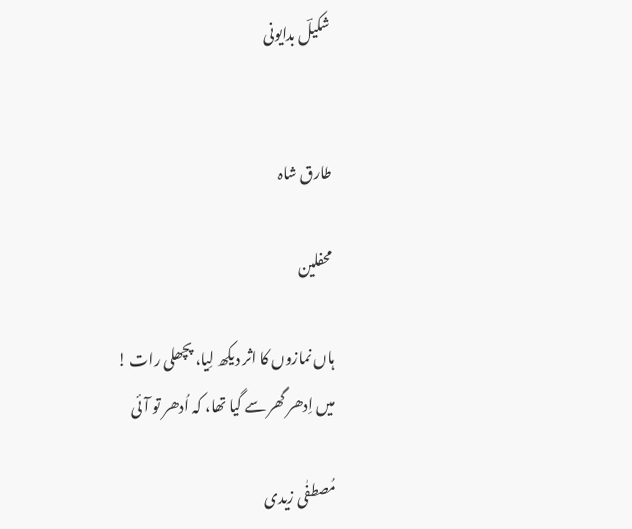شکیلؔ بدایونی


طارق شاہ

محفلین

ہاں نمازوں کا اثر دیکھ لِیا، پچھلی رات !
میں اِدھر گھر سے گیا تھا، کہ اُدھر تو آئی

مُصطفٰی زیدی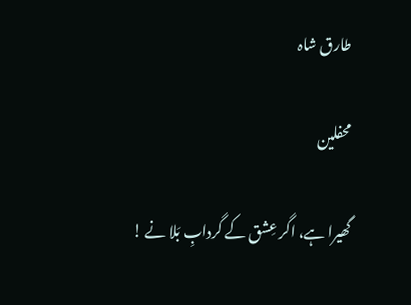طارق شاہ

محفلین

گھیرا ہے، اگر عِشق کے گردابِ بَلا نے !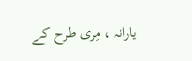یارانہ ، مِری طرح کے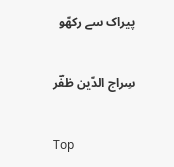پیراک سے رکھّو

سِراج الدّین ظفؔر

Top